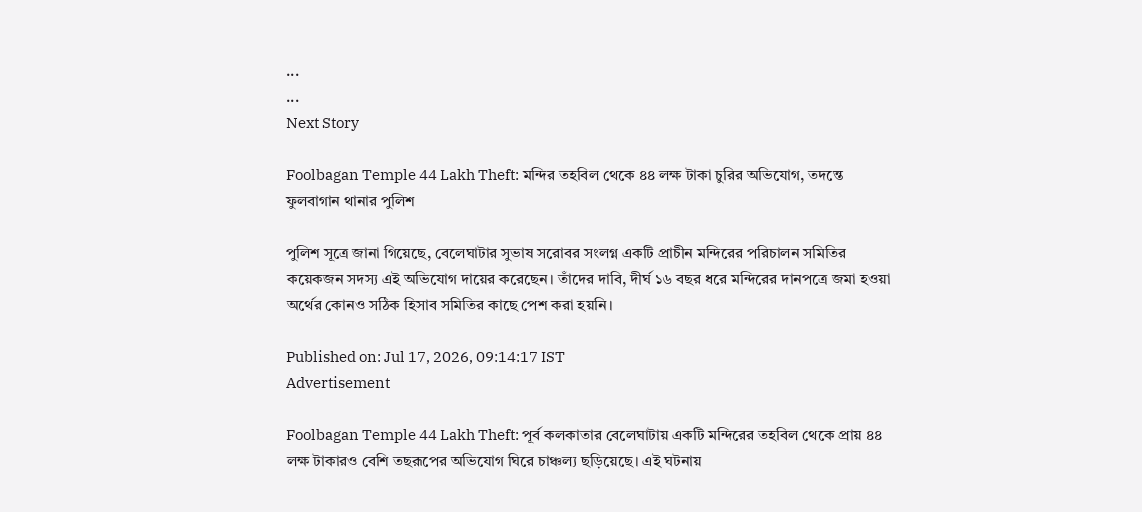...
...
Next Story

Foolbagan Temple 44 Lakh Theft: মন্দির তহবিল থেকে ৪৪ লক্ষ টাকা চুরির অভিযোগ, তদন্তে ফুলবাগান থানার পুলিশ

পুলিশ সূত্রে জানা গিয়েছে, বেলেঘাটার সুভাষ সরোবর সংলগ্ন একটি প্রাচীন মন্দিরের পরিচালন সমিতির কয়েকজন সদস্য এই অভিযোগ দায়ের করেছেন। তাঁদের দাবি, দীর্ঘ ১৬ বছর ধরে মন্দিরের দানপত্রে জমা হওয়া অর্থের কোনও সঠিক হিসাব সমিতির কাছে পেশ করা হয়নি।

Published on: Jul 17, 2026, 09:14:17 IST
Advertisement

Foolbagan Temple 44 Lakh Theft: পূর্ব কলকাতার বেলেঘাটায় একটি মন্দিরের তহবিল থেকে প্রায় ৪৪ লক্ষ টাকারও বেশি তছরূপের অভিযোগ ঘিরে চাঞ্চল্য ছড়িয়েছে। এই ঘটনায়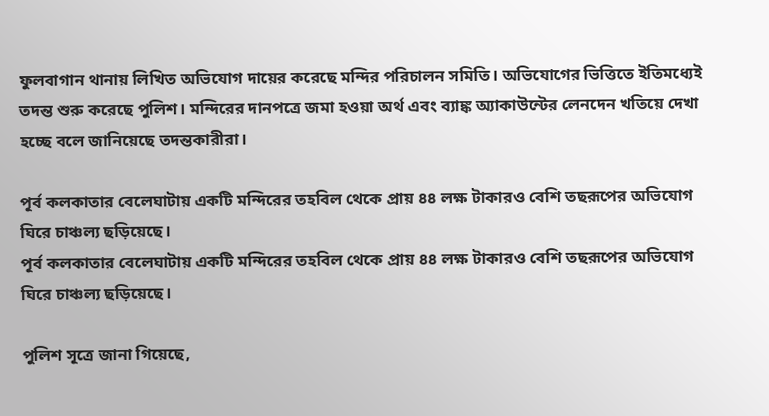ফুলবাগান থানায় লিখিত অভিযোগ দায়ের করেছে মন্দির পরিচালন সমিতি। অভিযোগের ভিত্তিতে ইতিমধ্যেই তদন্ত শুরু করেছে পুলিশ। মন্দিরের দানপত্রে জমা হওয়া অর্থ এবং ব্যাঙ্ক অ্যাকাউন্টের লেনদেন খতিয়ে দেখা হচ্ছে বলে জানিয়েছে তদন্তকারীরা।

পূর্ব কলকাতার বেলেঘাটায় একটি মন্দিরের তহবিল থেকে প্রায় ৪৪ লক্ষ টাকারও বেশি তছরূপের অভিযোগ ঘিরে চাঞ্চল্য ছড়িয়েছে।
পূর্ব কলকাতার বেলেঘাটায় একটি মন্দিরের তহবিল থেকে প্রায় ৪৪ লক্ষ টাকারও বেশি তছরূপের অভিযোগ ঘিরে চাঞ্চল্য ছড়িয়েছে।

পুলিশ সূত্রে জানা গিয়েছে,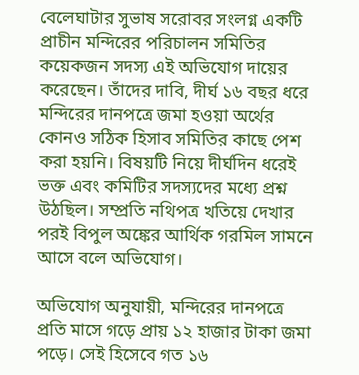বেলেঘাটার সুভাষ সরোবর সংলগ্ন একটি প্রাচীন মন্দিরের পরিচালন সমিতির কয়েকজন সদস্য এই অভিযোগ দায়ের করেছেন। তাঁদের দাবি, দীর্ঘ ১৬ বছর ধরে মন্দিরের দানপত্রে জমা হওয়া অর্থের কোনও সঠিক হিসাব সমিতির কাছে পেশ করা হয়নি। বিষয়টি নিয়ে দীর্ঘদিন ধরেই ভক্ত এবং কমিটির সদস্যদের মধ্যে প্রশ্ন উঠছিল। সম্প্রতি নথিপত্র খতিয়ে দেখার পরই বিপুল অঙ্কের আর্থিক গরমিল সামনে আসে বলে অভিযোগ।

অভিযোগ অনুযায়ী, মন্দিরের দানপত্রে প্রতি মাসে গড়ে প্রায় ১২ হাজার টাকা জমা পড়ে। সেই হিসেবে গত ১৬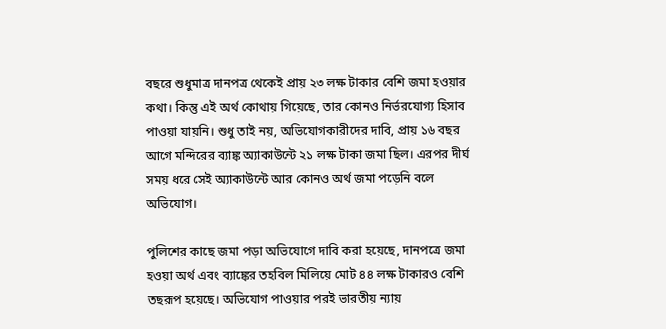বছরে শুধুমাত্র দানপত্র থেকেই প্রায় ২৩ লক্ষ টাকার বেশি জমা হওয়ার কথা। কিন্তু এই অর্থ কোথায় গিয়েছে, তার কোনও নির্ভরযোগ্য হিসাব পাওয়া যায়নি। শুধু তাই নয়, অভিযোগকারীদের দাবি, প্রায় ১৬ বছর আগে মন্দিরের ব্যাঙ্ক অ্যাকাউন্টে ২১ লক্ষ টাকা জমা ছিল। এরপর দীর্ঘ সময় ধরে সেই অ্যাকাউন্টে আর কোনও অর্থ জমা পড়েনি বলে অভিযোগ।

পুলিশের কাছে জমা পড়া অভিযোগে দাবি করা হয়েছে, দানপত্রে জমা হওয়া অর্থ এবং ব্যাঙ্কের তহবিল মিলিয়ে মোট ৪৪ লক্ষ টাকারও বেশি তছরূপ হয়েছে। অভিযোগ পাওয়ার পরই ভারতীয় ন্যায়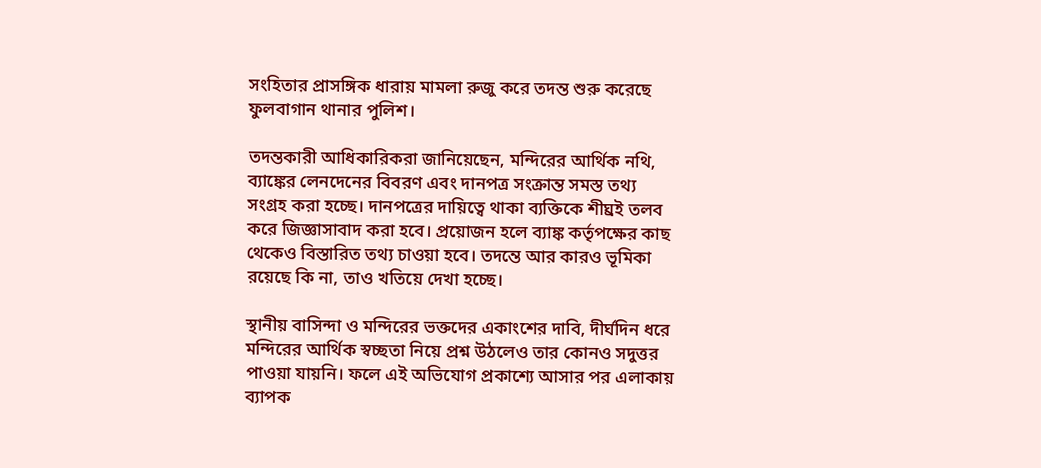সংহিতার প্রাসঙ্গিক ধারায় মামলা রুজু করে তদন্ত শুরু করেছে ফুলবাগান থানার পুলিশ।

তদন্তকারী আধিকারিকরা জানিয়েছেন, মন্দিরের আর্থিক নথি, ব্যাঙ্কের লেনদেনের বিবরণ এবং দানপত্র সংক্রান্ত সমস্ত তথ্য সংগ্রহ করা হচ্ছে। দানপত্রের দায়িত্বে থাকা ব্যক্তিকে শীঘ্রই তলব করে জিজ্ঞাসাবাদ করা হবে। প্রয়োজন হলে ব্যাঙ্ক কর্তৃপক্ষের কাছ থেকেও বিস্তারিত তথ্য চাওয়া হবে। তদন্তে আর কারও ভূমিকা রয়েছে কি না, তাও খতিয়ে দেখা হচ্ছে।

স্থানীয় বাসিন্দা ও মন্দিরের ভক্তদের একাংশের দাবি, দীর্ঘদিন ধরে মন্দিরের আর্থিক স্বচ্ছতা নিয়ে প্রশ্ন উঠলেও তার কোনও সদুত্তর পাওয়া যায়নি। ফলে এই অভিযোগ প্রকাশ্যে আসার পর এলাকায় ব্যাপক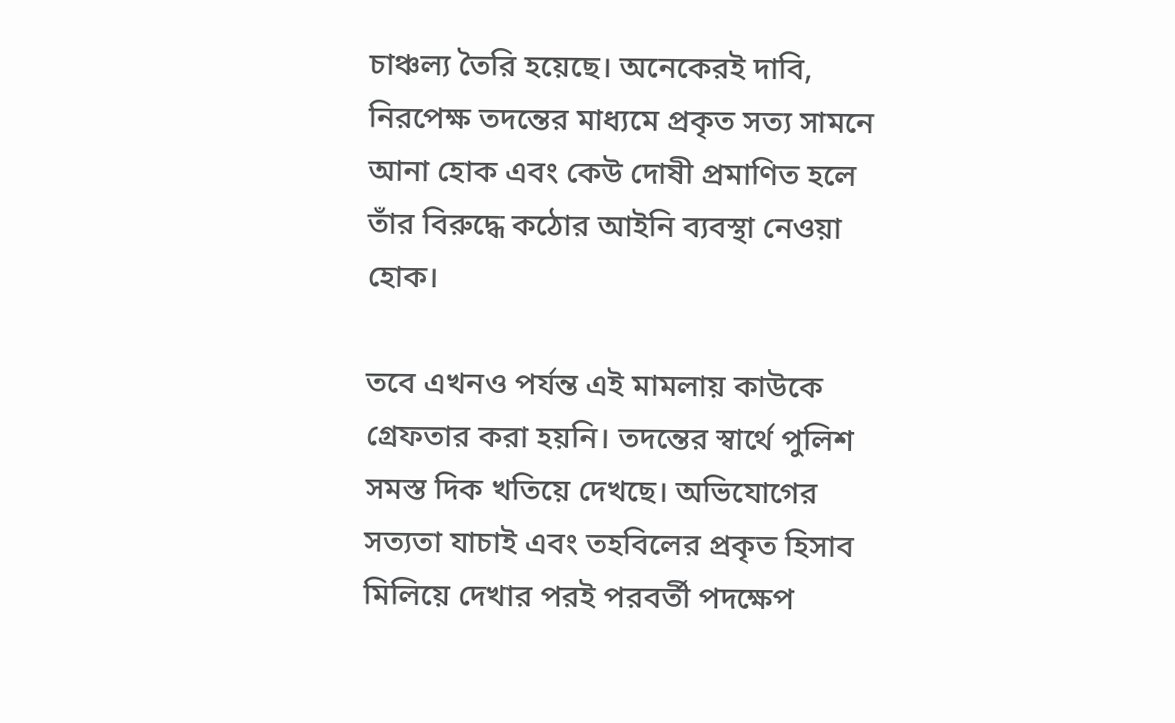চাঞ্চল্য তৈরি হয়েছে। অনেকেরই দাবি, নিরপেক্ষ তদন্তের মাধ্যমে প্রকৃত সত্য সামনে আনা হোক এবং কেউ দোষী প্রমাণিত হলে তাঁর বিরুদ্ধে কঠোর আইনি ব্যবস্থা নেওয়া হোক।

তবে এখনও পর্যন্ত এই মামলায় কাউকে গ্রেফতার করা হয়নি। তদন্তের স্বার্থে পুলিশ সমস্ত দিক খতিয়ে দেখছে। অভিযোগের সত্যতা যাচাই এবং তহবিলের প্রকৃত হিসাব মিলিয়ে দেখার পরই পরবর্তী পদক্ষেপ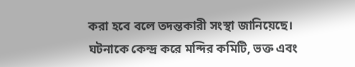করা হবে বলে তদন্তকারী সংস্থা জানিয়েছে। ঘটনাকে কেন্দ্র করে মন্দির কমিটি, ভক্ত এবং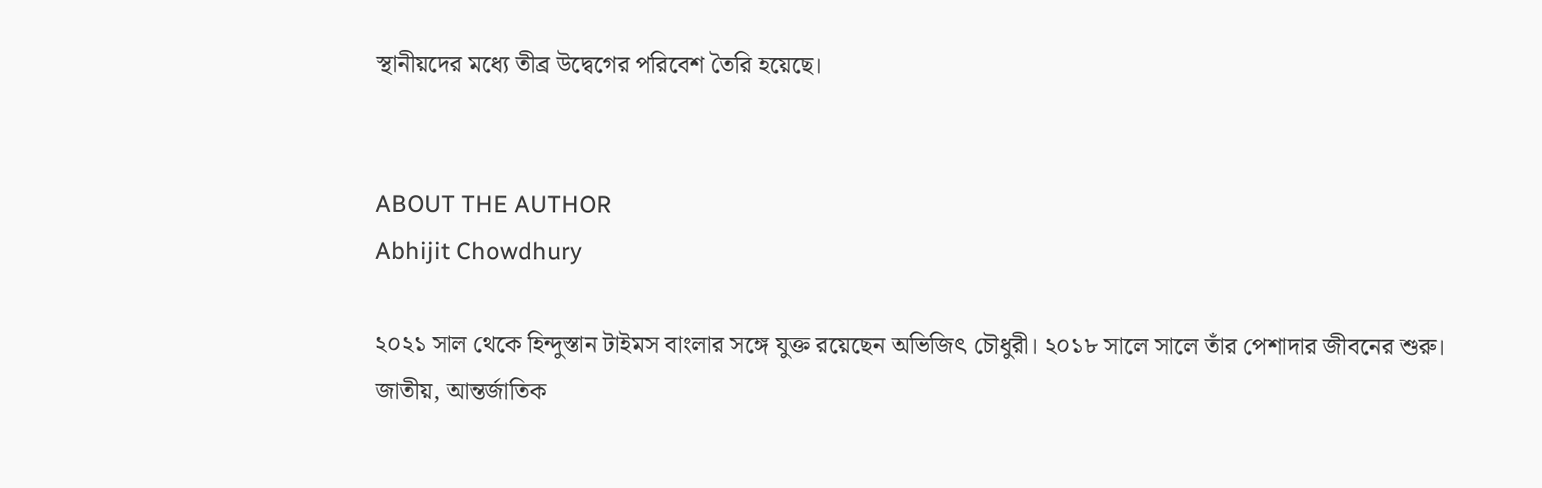স্থানীয়দের মধ্যে তীব্র উদ্বেগের পরিবেশ তৈরি হয়েছে।


ABOUT THE AUTHOR
Abhijit Chowdhury

২০২১ সাল থেকে হিন্দুস্তান টাইমস বাংলার সঙ্গে যুক্ত রয়েছেন অভিজিৎ চৌধুরী। ২০১৮ সালে সালে তাঁর পেশাদার জীবনের শুরু। জাতীয়, আন্তর্জাতিক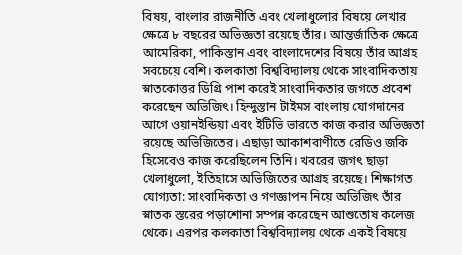বিষয়, বাংলার রাজনীতি এবং খেলাধুলোর বিষয়ে লেখার ক্ষেত্রে ৮ বছরের অভিজ্ঞতা রয়েছে তাঁর। আন্তর্জাতিক ক্ষেত্রে আমেরিকা, পাকিস্তান এবং বাংলাদেশের বিষয়ে তাঁর আগ্রহ সবচেয়ে বেশি। কলকাতা বিশ্ববিদ্যালয় থেকে সাংবাদিকতায় স্নাতকোত্তর ডিগ্রি পাশ করেই সাংবাদিকতার জগতে প্রবেশ করেছেন অভিজিৎ। হিন্দুস্তান টাইমস বাংলায় যোগদানের আগে ওয়ানইন্ডিয়া এবং ইটিভি ভারতে কাজ করার অভিজ্ঞতা রয়েছে অভিজিতের। এছাড়া আকাশবাণীতে রেডিও জকি হিসেবেও কাজ করেছিলেন তিনি। খবরের জগৎ ছাড়া খেলাধুলো, ইতিহাসে অভিজিতের আগ্রহ রয়েছে। শিক্ষাগত যোগ্যতা: সাংবাদিকতা ও গণজ্ঞাপন নিয়ে অভিজিৎ তাঁর স্নাতক স্তরের পড়াশোনা সম্পন্ন করেছেন আশুতোষ কলেজ থেকে। এরপর কলকাতা বিশ্ববিদ্যালয় থেকে একই বিষয়ে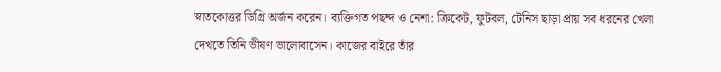স্নাতকোত্তর ডিগ্রি অর্জন করেন। ব্যক্তিগত পছন্দ ও নেশা: ক্রিকেট, ফুটবল, টেনিস ছাড়া প্রায় সব ধরনের খেলা দেখতে তিনি ভীষণ ভালোবাসেন। কাজের বাইরে তাঁর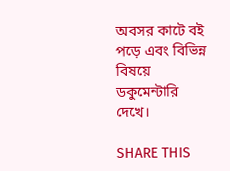অবসর কাটে বই পড়ে এবং বিভিন্ন বিষয়ে ডকুমেন্টারি দেখে।

SHARE THIS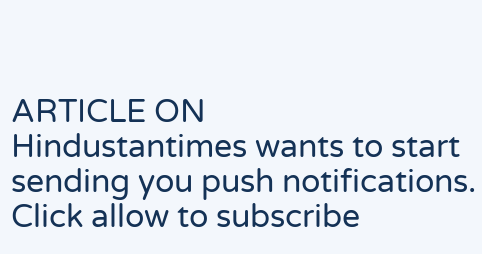ARTICLE ON
Hindustantimes wants to start sending you push notifications. Click allow to subscribe